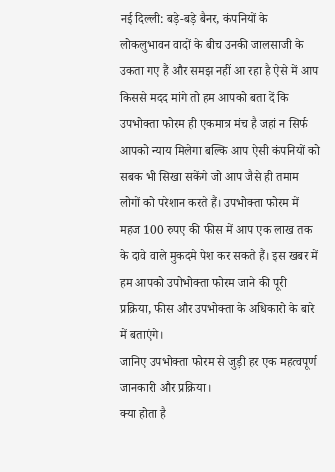नई दिल्ली: बड़े-बड़े बैनर, कंपनियों के लोकलुभावन वादों के बीच उनकी जालसाजी के उकता गए हैं और समझ नहीं आ रहा है ऐसे में आप किससे मदद मांगे तो हम आपको बता दें कि उपभोक्ता फोरम ही एकमात्र मंच है जहां न सिर्फ आपको न्याय मिलेगा बल्कि आप ऐसी कंपनियों को सबक भी सिखा सकेंगे जो आप जैसे ही तमाम लोगों को परेशान करते हैं। उपभोक्ता फोरम में महज 100 रुपए की फीस में आप एक लाख तक के दावे वाले मुकदमे पेश कर सकते हैं। इस खबर में हम आपको उपोभोक्ता फोरम जाने की पूरी प्रक्रिया, फीस और उपभोक्ता के अधिकारो के बारे में बताएंगे।
जानिए उपभोक्ता फोरम से जुड़ी हर एक महत्वपूर्ण जानकारी और प्रक्रिया।
क्या होता है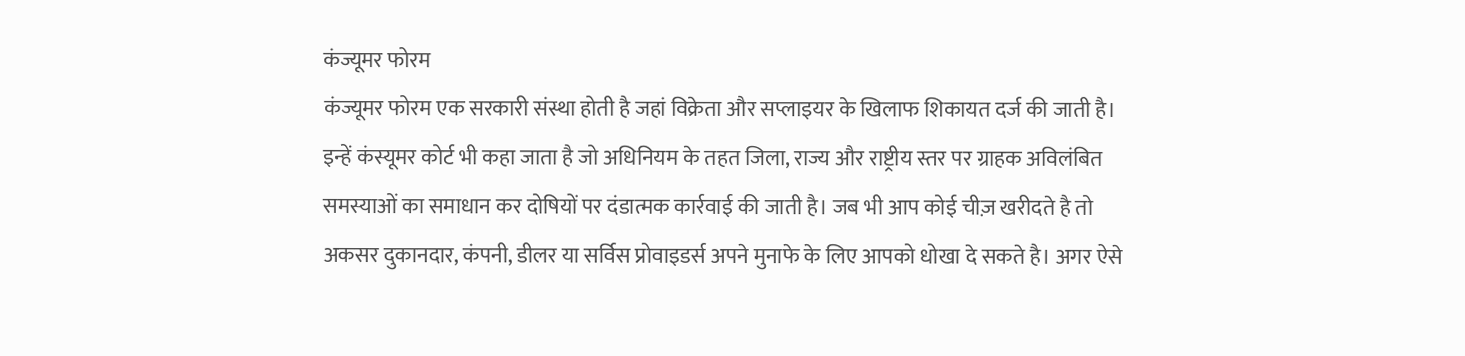कंज्यूमर फोरम
कंज्यूमर फोरम एक सरकारी संस्था होती है जहां विक्रेता और सप्लाइयर के खिलाफ शिकायत दर्ज की जाती है। इन्हें कंस्यूमर कोर्ट भी कहा जाता है जो अधिनियम के तहत जिला, राज्य और राष्ट्रीय स्तर पर ग्राहक अविलंबित समस्याओं का समाधान कर दोषियों पर दंडात्मक कार्रवाई की जाती है। जब भी आप कोई चीज़ खरीदते है तो अकसर दुकानदार, कंपनी, डीलर या सर्विस प्रोवाइडर्स अपने मुनाफे के लिए आपको धोखा दे सकते है। अगर ऐसे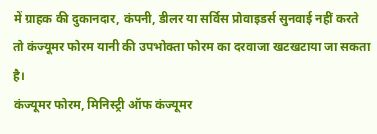में ग्राहक की दुकानदार, कंपनी, डीलर या सर्विस प्रोवाइडर्स सुनवाई नहीं करते तो कंज्यूमर फोरम यानी की उपभोक्ता फोरम का दरवाजा खटखटाया जा सकता है।
कंज्यूमर फोरम, मिनिस्ट्री ऑफ कंज्यूमर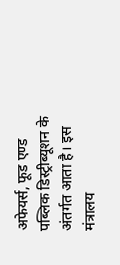अफेयर्स, फूड एण्ड पब्लिक डिस्ट्रीब्यूशन के अंतर्गत आता है। इस मंत्रालय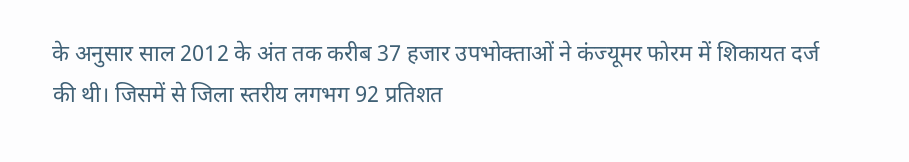के अनुसार साल 2012 के अंत तक करीब 37 हजार उपभोक्ताओं ने कंज्यूमर फोरम में शिकायत दर्ज की थी। जिसमें से जिला स्तरीय लगभग 92 प्रतिशत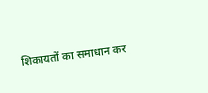शिकायतों का समाधान कर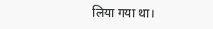लिया गया था।